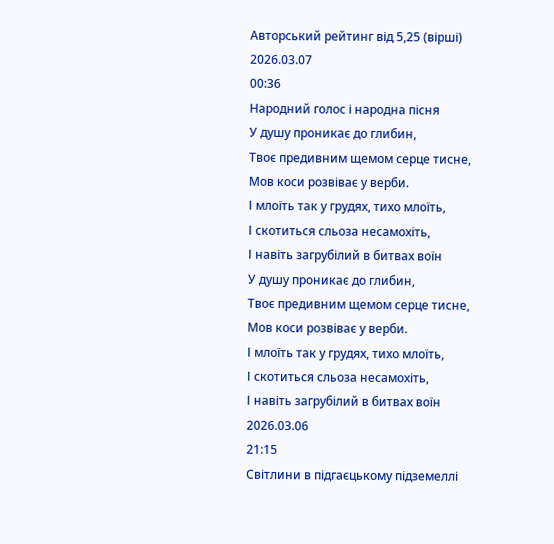Авторський рейтинг від 5,25 (вірші)
2026.03.07
00:36
Народний голос і народна пісня
У душу проникає до глибин,
Твоє предивним щемом серце тисне,
Мов коси розвіває у верби.
І млоїть так у грудях, тихо млоїть,
І скотиться сльоза несамохіть,
І навіть загрубілий в битвах воїн
У душу проникає до глибин,
Твоє предивним щемом серце тисне,
Мов коси розвіває у верби.
І млоїть так у грудях, тихо млоїть,
І скотиться сльоза несамохіть,
І навіть загрубілий в битвах воїн
2026.03.06
21:15
Світлини в підгаєцькому підземеллі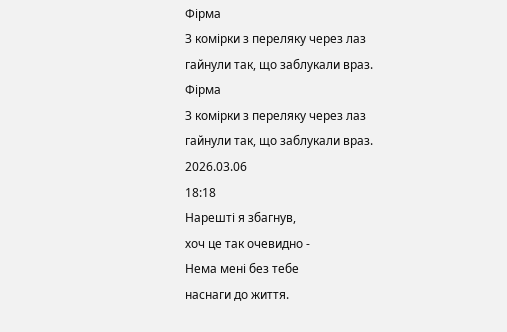Фірма
З комірки з переляку через лаз
гайнули так, що заблукали враз.
Фірма
З комірки з переляку через лаз
гайнули так, що заблукали враз.
2026.03.06
18:18
Нарешті я збагнув,
хоч це так очевидно -
Нема мені без тебе
наснаги до життя.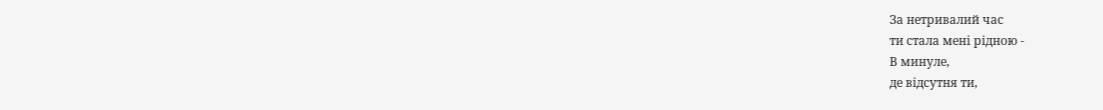За нетривалий час
ти стала мені рідною -
В минуле,
де відсутня ти,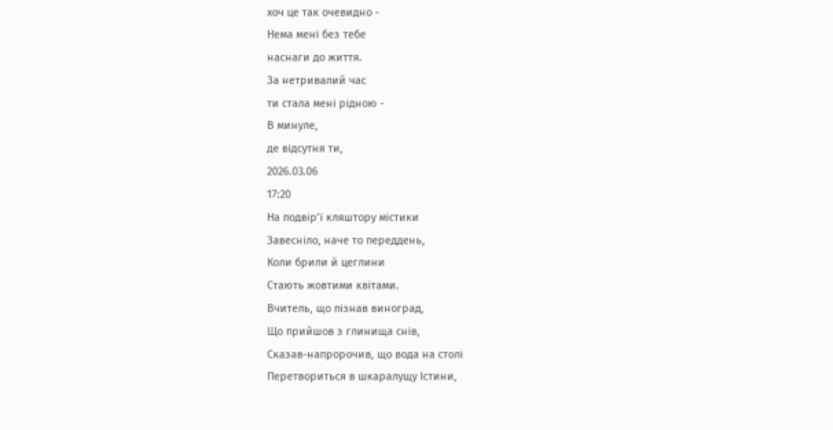хоч це так очевидно -
Нема мені без тебе
наснаги до життя.
За нетривалий час
ти стала мені рідною -
В минуле,
де відсутня ти,
2026.03.06
17:20
На подвір’ї кляштору містики
Завесніло, наче то переддень,
Коли брили й цеглини
Стають жовтими квітами.
Вчитель, що пізнав виноград,
Що прийшов з глинища снів,
Сказав-напророчив, що вода на столі
Перетвориться в шкаралущу Істини,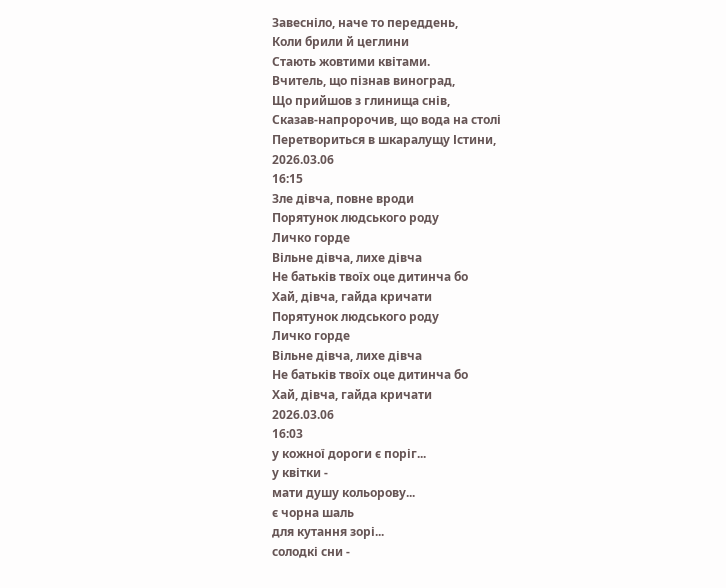Завесніло, наче то переддень,
Коли брили й цеглини
Стають жовтими квітами.
Вчитель, що пізнав виноград,
Що прийшов з глинища снів,
Сказав-напророчив, що вода на столі
Перетвориться в шкаралущу Істини,
2026.03.06
16:15
Зле дівча, повне вроди
Порятунок людського роду
Личко горде
Вільне дівча, лихе дівча
Не батьків твоїх оце дитинча бо
Хай, дівча, гайда кричати
Порятунок людського роду
Личко горде
Вільне дівча, лихе дівча
Не батьків твоїх оце дитинча бо
Хай, дівча, гайда кричати
2026.03.06
16:03
у кожної дороги є поріг...
у квітки -
мати душу кольорову...
є чорна шаль
для кутання зорі...
солодкі сни -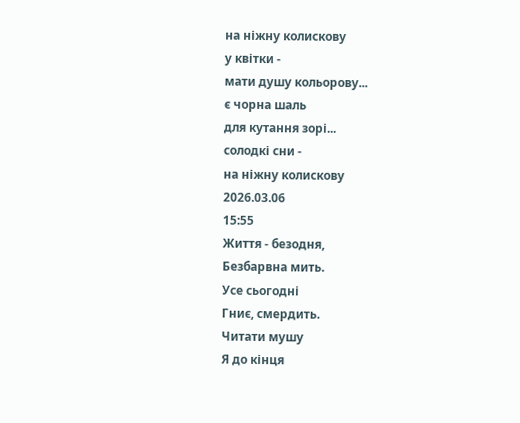на ніжну колискову
у квітки -
мати душу кольорову...
є чорна шаль
для кутання зорі...
солодкі сни -
на ніжну колискову
2026.03.06
15:55
Життя - безодня,
Безбарвна мить.
Усе сьогодні
Гниє, смердить.
Читати мушу
Я до кінця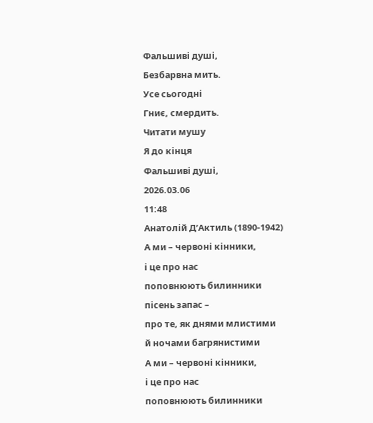Фальшиві душі,
Безбарвна мить.
Усе сьогодні
Гниє, смердить.
Читати мушу
Я до кінця
Фальшиві душі,
2026.03.06
11:48
Анатолій Д’Актиль (1890-1942)
А ми – червоні кінники,
і це про нас
поповнюють билинники
пісень запас –
про те, як днями млистими
й ночами багрянистими
А ми – червоні кінники,
і це про нас
поповнюють билинники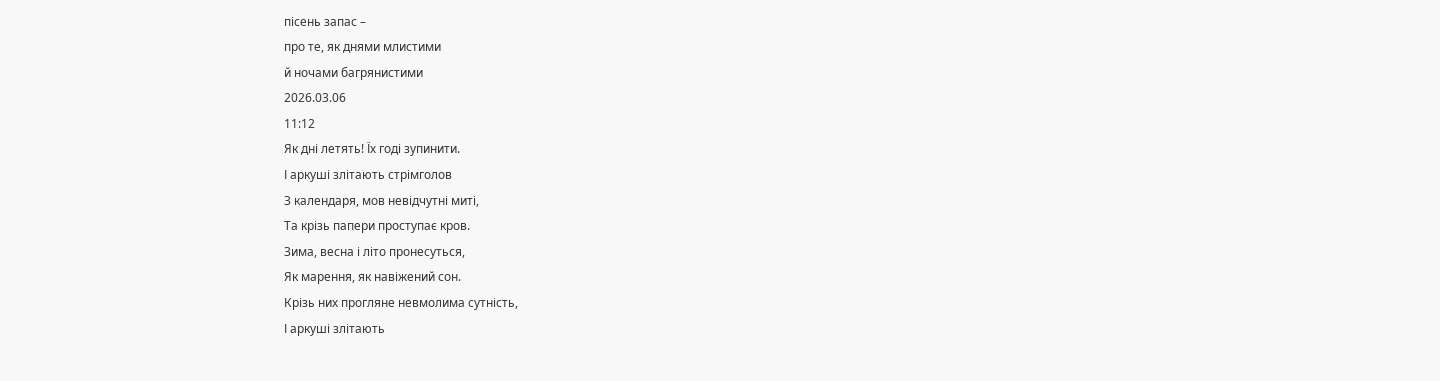пісень запас –
про те, як днями млистими
й ночами багрянистими
2026.03.06
11:12
Як дні летять! Їх годі зупинити.
І аркуші злітають стрімголов
З календаря, мов невідчутні миті,
Та крізь папери проступає кров.
Зима, весна і літо пронесуться,
Як марення, як навіжений сон.
Крізь них прогляне невмолима сутність,
І аркуші злітають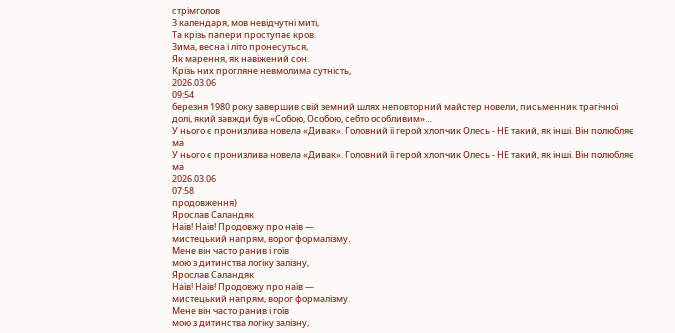стрімголов
З календаря, мов невідчутні миті,
Та крізь папери проступає кров.
Зима, весна і літо пронесуться,
Як марення, як навіжений сон.
Крізь них прогляне невмолима сутність,
2026.03.06
09:54
березня 1980 року завершив свій земний шлях неповторний майстер новели, письменник трагічної долі, який завжди був «Собою, Особою, себто особливим»…
У нього є пронизлива новела «Дивак». Головний її герой хлопчик Олесь - НЕ такий, як інші. Він полюбляє ма
У нього є пронизлива новела «Дивак». Головний її герой хлопчик Олесь - НЕ такий, як інші. Він полюбляє ма
2026.03.06
07:58
продовження)
Ярослав Саландяк
Наїв! Наїв! Продовжу про наїв —
мистецький напрям, ворог формалізму.
Мене він часто ранив і гоїв
мою з дитинства логіку залізну,
Ярослав Саландяк
Наїв! Наїв! Продовжу про наїв —
мистецький напрям, ворог формалізму.
Мене він часто ранив і гоїв
мою з дитинства логіку залізну,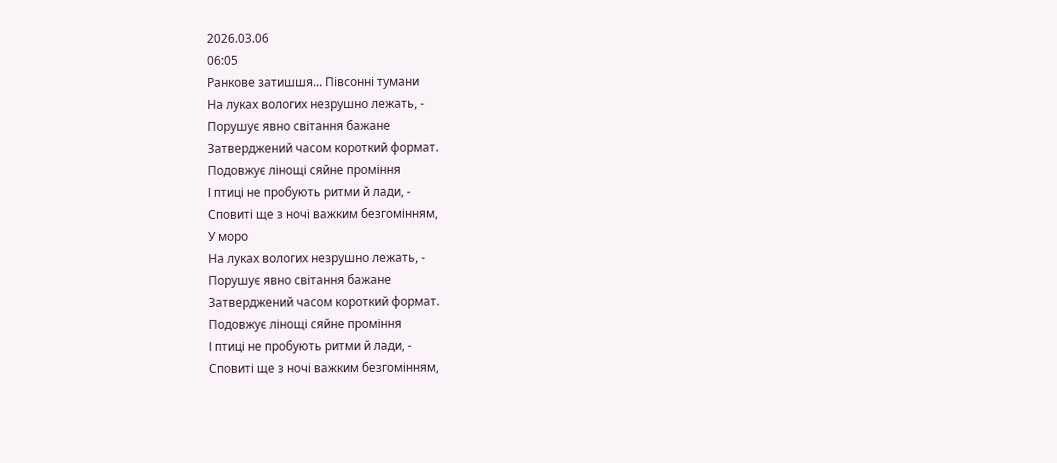2026.03.06
06:05
Ранкове затишшя... Півсонні тумани
На луках вологих незрушно лежать, -
Порушує явно світання бажане
Затверджений часом короткий формат.
Подовжує лінощі сяйне проміння
І птиці не пробують ритми й лади, -
Сповиті ще з ночі важким безгомінням,
У моро
На луках вологих незрушно лежать, -
Порушує явно світання бажане
Затверджений часом короткий формат.
Подовжує лінощі сяйне проміння
І птиці не пробують ритми й лади, -
Сповиті ще з ночі важким безгомінням,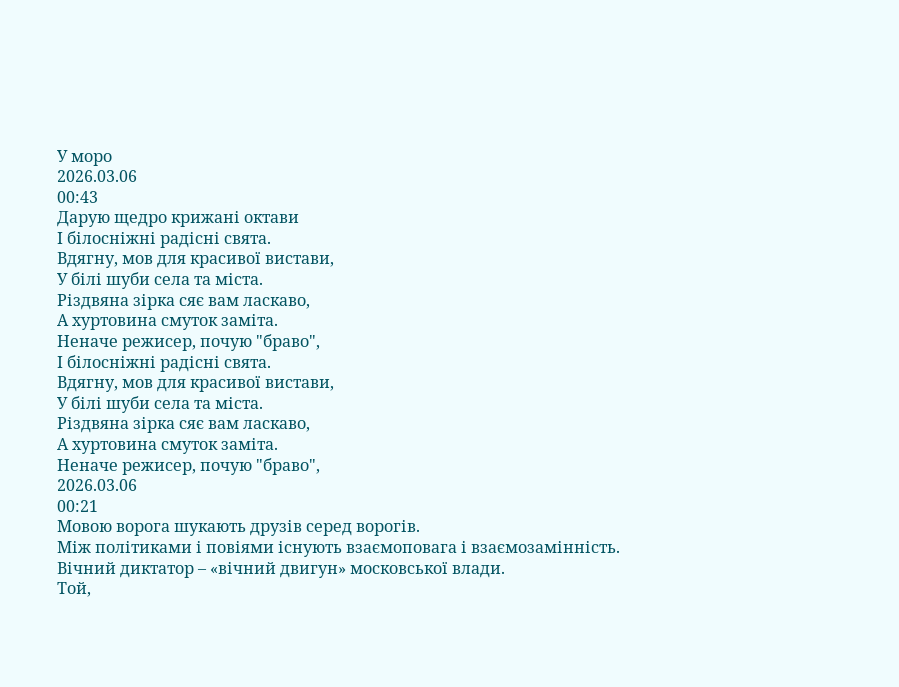У моро
2026.03.06
00:43
Дарую щедро крижані октави
І білосніжні радісні свята.
Вдягну, мов для красивої вистави,
У білі шуби села та міста.
Різдвяна зірка сяє вам ласкаво,
А хуртовина смуток заміта.
Неначе режисер, почую "браво",
І білосніжні радісні свята.
Вдягну, мов для красивої вистави,
У білі шуби села та міста.
Різдвяна зірка сяє вам ласкаво,
А хуртовина смуток заміта.
Неначе режисер, почую "браво",
2026.03.06
00:21
Мовою ворога шукають друзів серед ворогів.
Між політиками і повіями існують взаємоповага і взаємозамінність.
Вічний диктатор – «вічний двигун» московської влади.
Той,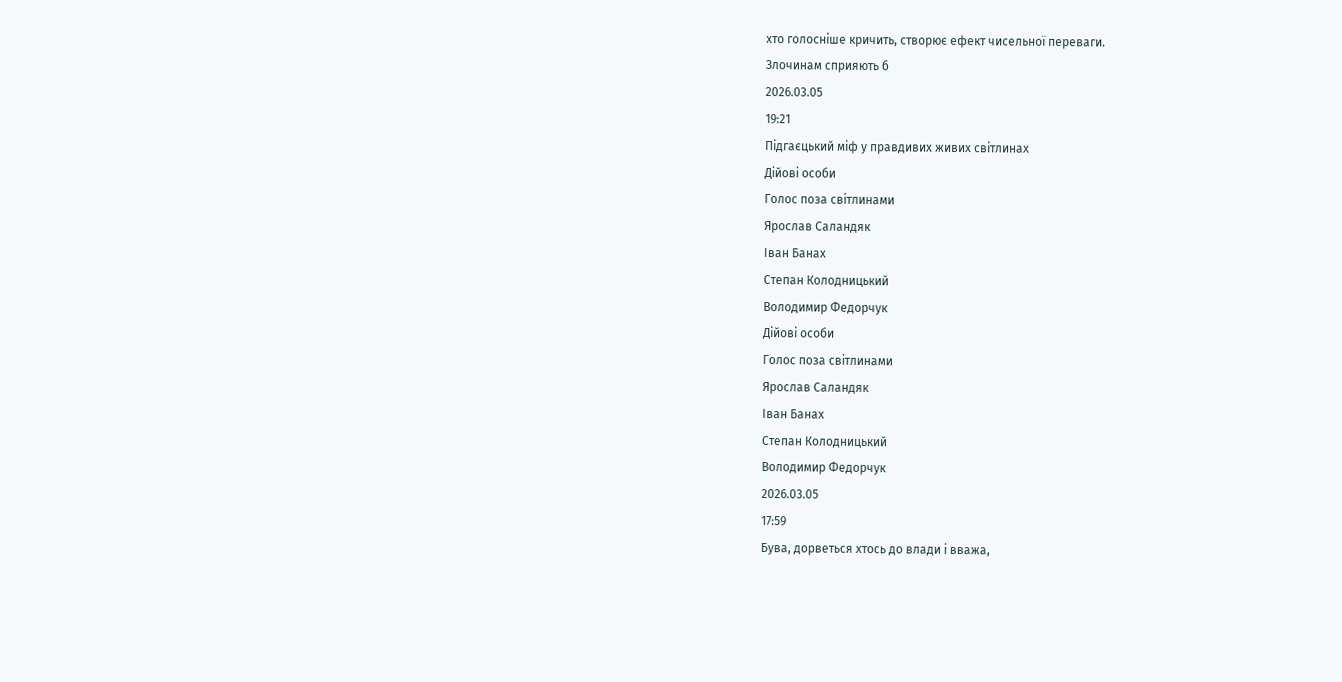хто голосніше кричить, створює ефект чисельної переваги.
Злочинам сприяють б
2026.03.05
19:21
Підгаєцький міф у правдивих живих світлинах
Дійові особи
Голос поза світлинами
Ярослав Саландяк
Іван Банах
Степан Колодницький
Володимир Федорчук
Дійові особи
Голос поза світлинами
Ярослав Саландяк
Іван Банах
Степан Колодницький
Володимир Федорчук
2026.03.05
17:59
Бува, дорветься хтось до влади і вважа,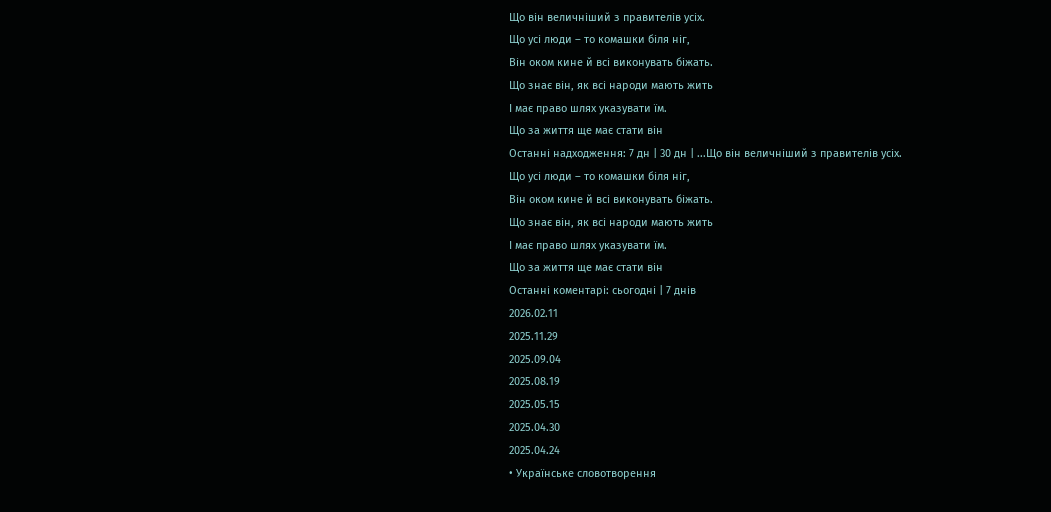Що він величніший з правителів усіх.
Що усі люди – то комашки біля ніг,
Він оком кине й всі виконувать біжать.
Що знає він, як всі народи мають жить
І має право шлях указувати їм.
Що за життя ще має стати він
Останні надходження: 7 дн | 30 дн | ...Що він величніший з правителів усіх.
Що усі люди – то комашки біля ніг,
Він оком кине й всі виконувать біжать.
Що знає він, як всі народи мають жить
І має право шлях указувати їм.
Що за життя ще має стати він
Останні коментарі: сьогодні | 7 днів
2026.02.11
2025.11.29
2025.09.04
2025.08.19
2025.05.15
2025.04.30
2025.04.24
• Українське словотворення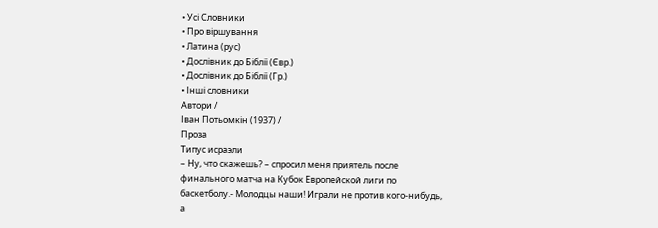• Усі Словники
• Про віршування
• Латина (рус)
• Дослівник до Біблії (Євр.)
• Дослівник до Біблії (Гр.)
• Інші словники
Автори /
Іван Потьомкін (1937) /
Проза
Типус исраэли
– Ну, что скажешь? – спросил меня приятель после финального матча на Кубок Европейской лиги по баскетболу.- Молодцы наши! Играли не против кого-нибудь, а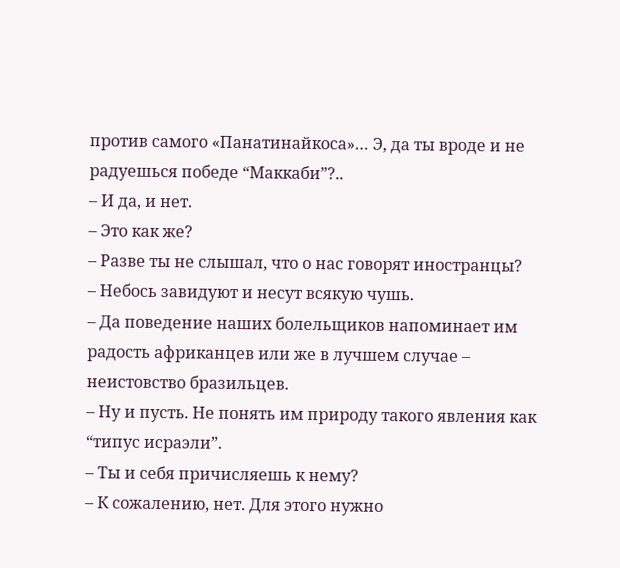против самого «Панатинайкоса»… Э, да ты вроде и не радуешься победе “Маккаби”?..
– И да, и нет.
– Это как же?
– Разве ты не слышал, что о нас говорят иностранцы?
– Небось завидуют и несут всякую чушь.
– Да поведение наших болельщиков напоминает им радость африканцев или же в лучшем случае – неистовство бразильцев.
– Ну и пусть. Не понять им природу такого явления как “типус исраэли”.
– Ты и себя причисляешь к нему?
– К сожалению, нет. Для этого нужно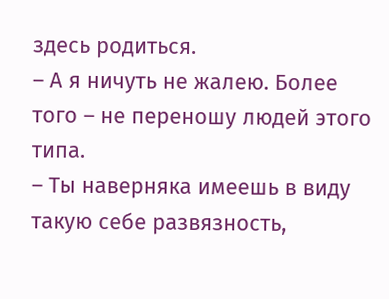здесь родиться.
– А я ничуть не жалею. Более того – не переношу людей этого типа.
– Ты наверняка имеешь в виду такую себе развязность,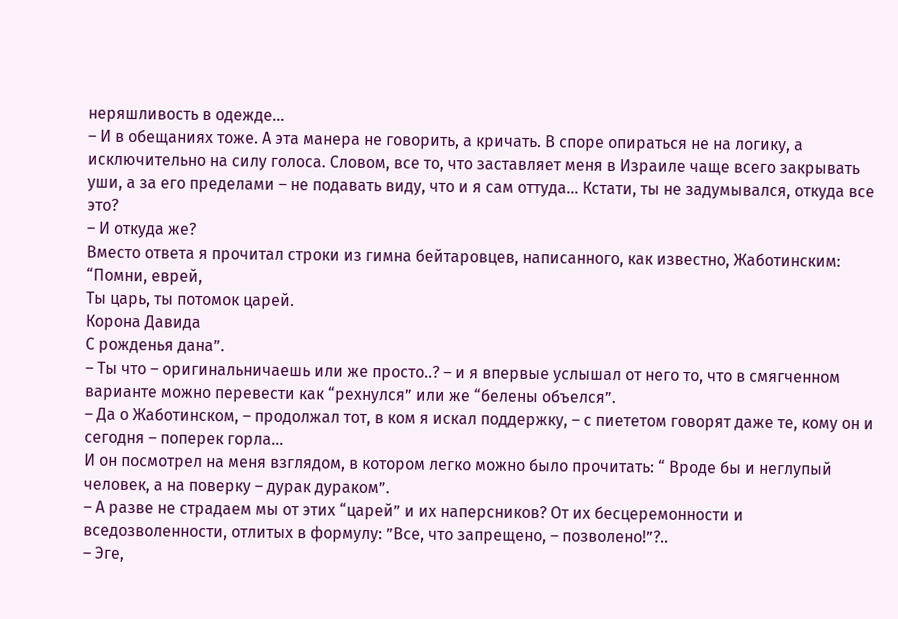неряшливость в одежде...
– И в обещаниях тоже. А эта манера не говорить, а кричать. В споре опираться не на логику, а исключительно на силу голоса. Словом, все то, что заставляет меня в Израиле чаще всего закрывать уши, а за его пределами – не подавать виду, что и я сам оттуда... Кстати, ты не задумывался, откуда все это?
– И откуда же?
Вместо ответа я прочитал строки из гимна бейтаровцев, написанного, как известно, Жаботинским:
“Помни, еврей,
Ты царь, ты потомок царей.
Корона Давида
С рожденья дана”.
– Ты что – оригинальничаешь или же просто..? – и я впервые услышал от него то, что в смягченном варианте можно перевести как “рехнулся” или же “белены объелся”.
– Да о Жаботинском, – продолжал тот, в ком я искал поддержку, – с пиететом говорят даже те, кому он и сегодня – поперек горла...
И он посмотрел на меня взглядом, в котором легко можно было прочитать: “ Вроде бы и неглупый человек, а на поверку – дурак дураком”.
– А разве не страдаем мы от этих “царей” и их наперсников? От их бесцеремонности и вседозволенности, отлитых в формулу: ”Все, что запрещено, – позволено!”?..
– Эге,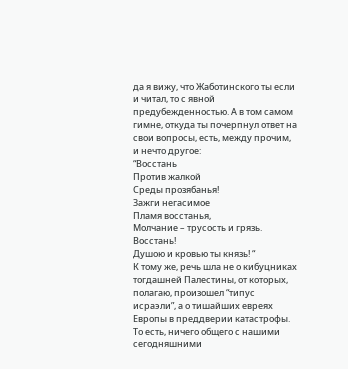да я вижу, что Жаботинского ты если и читал, то с явной предубежденностью. А в том самом гимне, откуда ты почерпнул ответ на свои вопросы, есть, между прочим, и нечто другое:
“Восстань
Против жалкой
Среды прозябанья!
Зажги негасимое
Пламя восстанья,
Молчание – трусость и грязь.
Восстань!
Душою и кровью ты князь! “
К тому же, речь шла не о кибуцниках тогдашней Палестины, от которых, полагаю, произошел “типус исраэли”, а о тишайших евреях Европы в преддверии катастрофы. То есть, ничего общего с нашими сегодняшними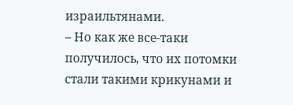израильтянами.
– Но как же все-таки получилось, что их потомки стали такими крикунами и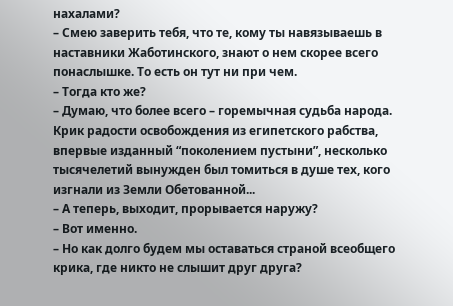нахалами?
– Смею заверить тебя, что те, кому ты навязываешь в наставники Жаботинского, знают о нем скорее всего понаслышке. То есть он тут ни при чем.
– Тогда кто же?
– Думаю, что более всего – горемычная судьба народа. Крик радости освобождения из египетского рабства, впервые изданный “поколением пустыни”, несколько тысячелетий вынужден был томиться в душе тех, кого изгнали из Земли Обетованной...
– А теперь, выходит, прорывается наружу?
– Вот именно.
– Но как долго будем мы оставаться страной всеобщего крика, где никто не слышит друг друга?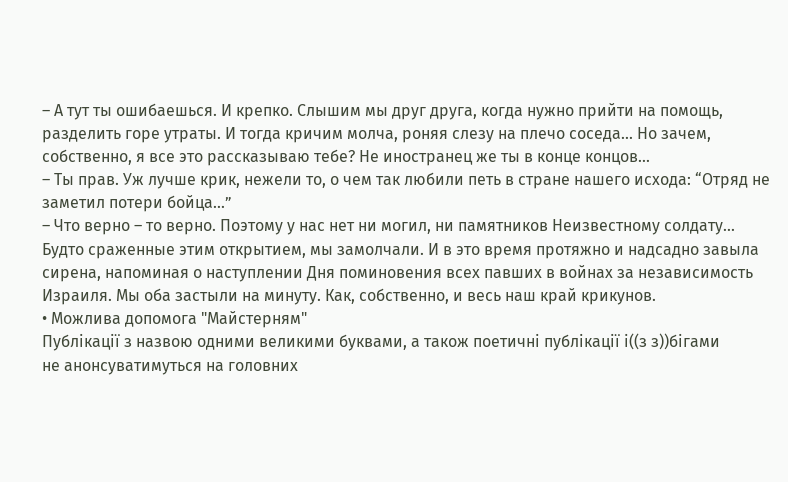– А тут ты ошибаешься. И крепко. Слышим мы друг друга, когда нужно прийти на помощь, разделить горе утраты. И тогда кричим молча, роняя слезу на плечо соседа... Но зачем, собственно, я все это рассказываю тебе? Не иностранец же ты в конце концов...
– Ты прав. Уж лучше крик, нежели то, о чем так любили петь в стране нашего исхода: “Отряд не заметил потери бойца...”
– Что верно – то верно. Поэтому у нас нет ни могил, ни памятников Неизвестному солдату...
Будто сраженные этим открытием, мы замолчали. И в это время протяжно и надсадно завыла сирена, напоминая о наступлении Дня поминовения всех павших в войнах за независимость Израиля. Мы оба застыли на минуту. Как, собственно, и весь наш край крикунов.
• Можлива допомога "Майстерням"
Публікації з назвою одними великими буквами, а також поетичні публікації і((з з))бігами
не анонсуватимуться на головних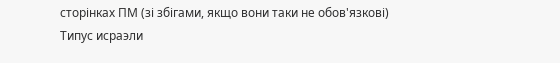сторінках ПМ (зі збігами, якщо вони таки не обов'язкові)
Типус исраэли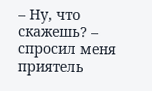– Ну, что скажешь? – спросил меня приятель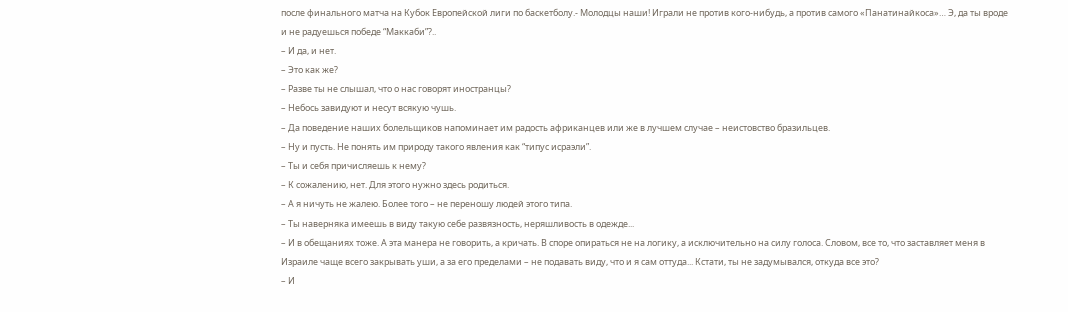после финального матча на Кубок Европейской лиги по баскетболу.- Молодцы наши! Играли не против кого-нибудь, а против самого «Панатинайкоса»… Э, да ты вроде и не радуешься победе “Маккаби”?..
– И да, и нет.
– Это как же?
– Разве ты не слышал, что о нас говорят иностранцы?
– Небось завидуют и несут всякую чушь.
– Да поведение наших болельщиков напоминает им радость африканцев или же в лучшем случае – неистовство бразильцев.
– Ну и пусть. Не понять им природу такого явления как “типус исраэли”.
– Ты и себя причисляешь к нему?
– К сожалению, нет. Для этого нужно здесь родиться.
– А я ничуть не жалею. Более того – не переношу людей этого типа.
– Ты наверняка имеешь в виду такую себе развязность, неряшливость в одежде...
– И в обещаниях тоже. А эта манера не говорить, а кричать. В споре опираться не на логику, а исключительно на силу голоса. Словом, все то, что заставляет меня в Израиле чаще всего закрывать уши, а за его пределами – не подавать виду, что и я сам оттуда... Кстати, ты не задумывался, откуда все это?
– И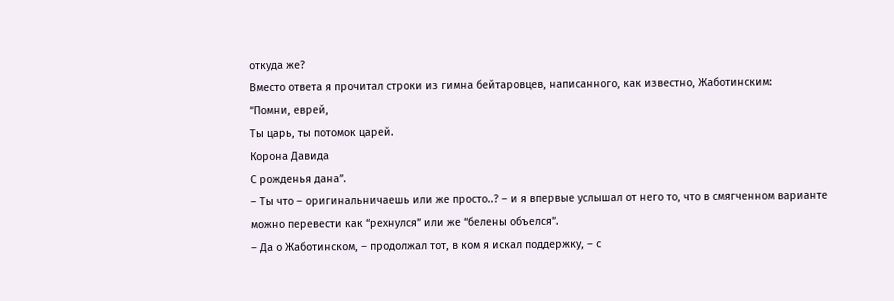откуда же?
Вместо ответа я прочитал строки из гимна бейтаровцев, написанного, как известно, Жаботинским:
“Помни, еврей,
Ты царь, ты потомок царей.
Корона Давида
С рожденья дана”.
– Ты что – оригинальничаешь или же просто..? – и я впервые услышал от него то, что в смягченном варианте можно перевести как “рехнулся” или же “белены объелся”.
– Да о Жаботинском, – продолжал тот, в ком я искал поддержку, – с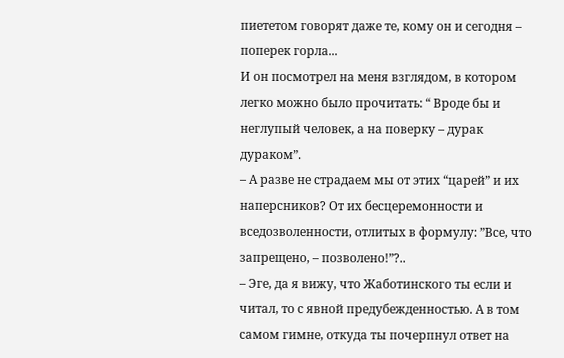пиететом говорят даже те, кому он и сегодня – поперек горла...
И он посмотрел на меня взглядом, в котором легко можно было прочитать: “ Вроде бы и неглупый человек, а на поверку – дурак дураком”.
– А разве не страдаем мы от этих “царей” и их наперсников? От их бесцеремонности и вседозволенности, отлитых в формулу: ”Все, что запрещено, – позволено!”?..
– Эге, да я вижу, что Жаботинского ты если и читал, то с явной предубежденностью. А в том самом гимне, откуда ты почерпнул ответ на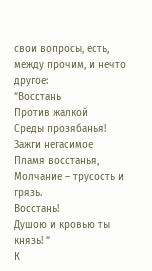свои вопросы, есть, между прочим, и нечто другое:
“Восстань
Против жалкой
Среды прозябанья!
Зажги негасимое
Пламя восстанья,
Молчание – трусость и грязь.
Восстань!
Душою и кровью ты князь! “
К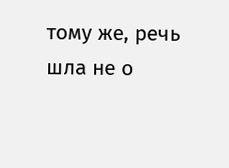тому же, речь шла не о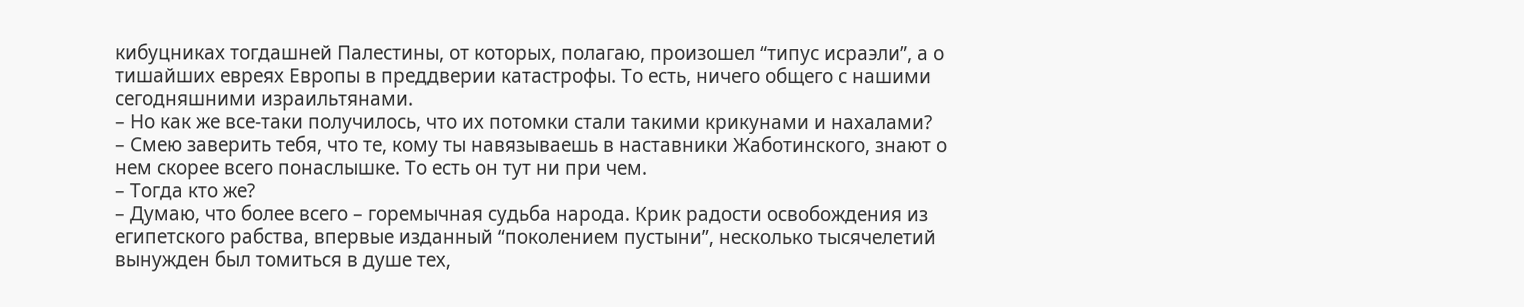кибуцниках тогдашней Палестины, от которых, полагаю, произошел “типус исраэли”, а о тишайших евреях Европы в преддверии катастрофы. То есть, ничего общего с нашими сегодняшними израильтянами.
– Но как же все-таки получилось, что их потомки стали такими крикунами и нахалами?
– Смею заверить тебя, что те, кому ты навязываешь в наставники Жаботинского, знают о нем скорее всего понаслышке. То есть он тут ни при чем.
– Тогда кто же?
– Думаю, что более всего – горемычная судьба народа. Крик радости освобождения из египетского рабства, впервые изданный “поколением пустыни”, несколько тысячелетий вынужден был томиться в душе тех,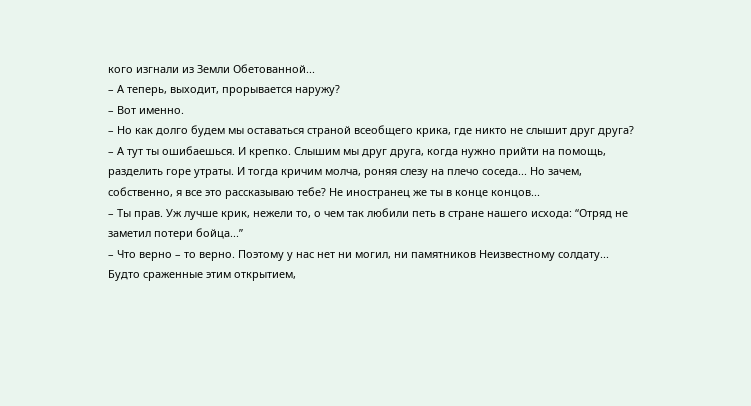кого изгнали из Земли Обетованной...
– А теперь, выходит, прорывается наружу?
– Вот именно.
– Но как долго будем мы оставаться страной всеобщего крика, где никто не слышит друг друга?
– А тут ты ошибаешься. И крепко. Слышим мы друг друга, когда нужно прийти на помощь, разделить горе утраты. И тогда кричим молча, роняя слезу на плечо соседа... Но зачем, собственно, я все это рассказываю тебе? Не иностранец же ты в конце концов...
– Ты прав. Уж лучше крик, нежели то, о чем так любили петь в стране нашего исхода: “Отряд не заметил потери бойца...”
– Что верно – то верно. Поэтому у нас нет ни могил, ни памятников Неизвестному солдату...
Будто сраженные этим открытием,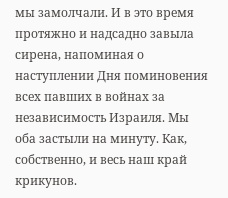мы замолчали. И в это время протяжно и надсадно завыла сирена, напоминая о наступлении Дня поминовения всех павших в войнах за независимость Израиля. Мы оба застыли на минуту. Как, собственно, и весь наш край крикунов.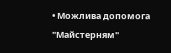• Можлива допомога "Майстерням"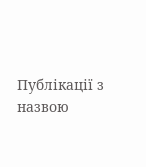Публікації з назвою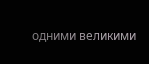одними великими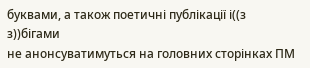буквами, а також поетичні публікації і((з з))бігами
не анонсуватимуться на головних сторінках ПМ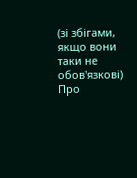(зі збігами, якщо вони таки не обов'язкові)
Про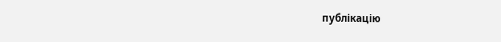публікацію